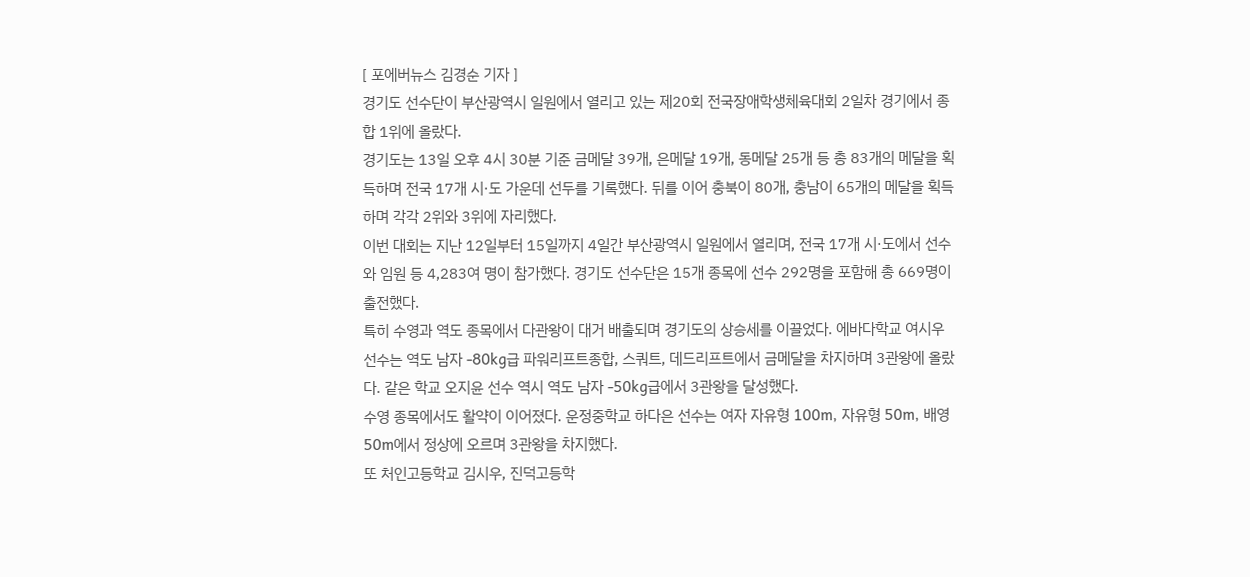[ 포에버뉴스 김경순 기자 ]
경기도 선수단이 부산광역시 일원에서 열리고 있는 제20회 전국장애학생체육대회 2일차 경기에서 종합 1위에 올랐다.
경기도는 13일 오후 4시 30분 기준 금메달 39개, 은메달 19개, 동메달 25개 등 총 83개의 메달을 획득하며 전국 17개 시·도 가운데 선두를 기록했다. 뒤를 이어 충북이 80개, 충남이 65개의 메달을 획득하며 각각 2위와 3위에 자리했다.
이번 대회는 지난 12일부터 15일까지 4일간 부산광역시 일원에서 열리며, 전국 17개 시·도에서 선수와 임원 등 4,283여 명이 참가했다. 경기도 선수단은 15개 종목에 선수 292명을 포함해 총 669명이 출전했다.
특히 수영과 역도 종목에서 다관왕이 대거 배출되며 경기도의 상승세를 이끌었다. 에바다학교 여시우 선수는 역도 남자 -80kg급 파워리프트종합, 스쿼트, 데드리프트에서 금메달을 차지하며 3관왕에 올랐다. 같은 학교 오지윤 선수 역시 역도 남자 -50kg급에서 3관왕을 달성했다.
수영 종목에서도 활약이 이어졌다. 운정중학교 하다은 선수는 여자 자유형 100m, 자유형 50m, 배영 50m에서 정상에 오르며 3관왕을 차지했다.
또 처인고등학교 김시우, 진덕고등학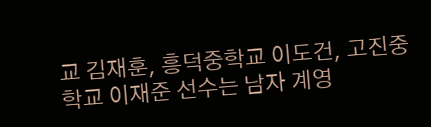교 김재훈, 흥덕중학교 이도건, 고진중학교 이재준 선수는 남자 계영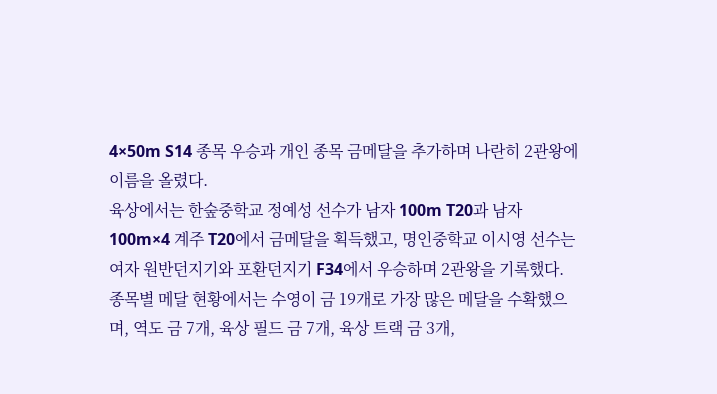4×50m S14 종목 우승과 개인 종목 금메달을 추가하며 나란히 2관왕에 이름을 올렸다.
육상에서는 한숲중학교 정예성 선수가 남자 100m T20과 남자 100m×4 계주 T20에서 금메달을 획득했고, 명인중학교 이시영 선수는 여자 원반던지기와 포환던지기 F34에서 우승하며 2관왕을 기록했다.
종목별 메달 현황에서는 수영이 금 19개로 가장 많은 메달을 수확했으며, 역도 금 7개, 육상 필드 금 7개, 육상 트랙 금 3개,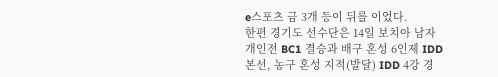e스포츠 금 3개 등이 뒤를 이었다.
한편 경기도 선수단은 14일 보치아 남자 개인전 BC1 결승과 배구 혼성 6인제 IDD 본선, 농구 혼성 지적(발달) IDD 4강 경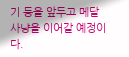기 등을 앞두고 메달 사냥을 이어갈 예정이다.